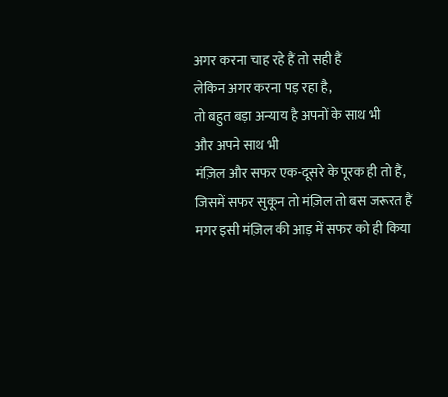अगर करना चाह रहे हैं तो सही हैं
लेकिन अगर करना पड़ रहा है,
तो बहुत बड़ा अन्याय है अपनों के साथ भी
और अपने साथ भी
मंज़िल और सफर एक-दूसरे के पूरक ही तो हैं, जिसमें सफर सुकून तो मंज़िल तो बस जरूरत हैं मगर इसी मंज़िल की आड़ में सफर को ही किया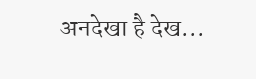अनदेखा है देख...